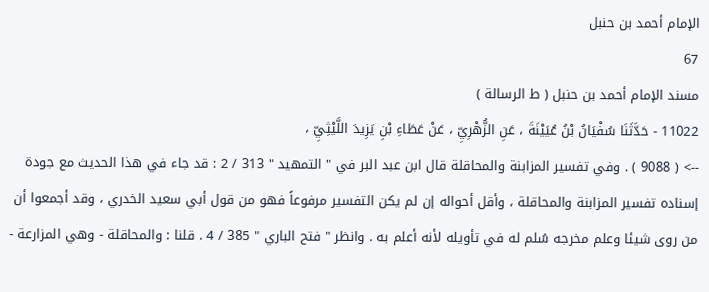الإمام أحمد بن حنبل
67
مسند الإمام أحمد بن حنبل ( ط الرسالة )
11022 - حَدَّثَنَا سُفْيَانُ بْنُ عُيَيْنَةَ ، عَنِ الزُّهْرِيِّ ، عَنْ عَطَاءِ بْنِ يَزِيدَ اللَّيْثِيِّ ،
--> ( 9088 ) . وفي تفسير المزابنة والمحاقلة قال ابن عبد البر في " التمهيد " 313 / 2 : قد جاء في هذا الحديث مع جودة إسناده تفسير المزابنة والمحاقلة ، وأقل أحواله إن لم يكن التفسير مرفوعاً فهو من قول أبي سعيد الخدري ، وقد أجمعوا أن من روى شيئا وعلم مخرجه سُلم له في تأويله لأنه أعلم به . وانظر " فتح الباري " 385 / 4 . قلنا : والمحاقلة - وهي المزارعة -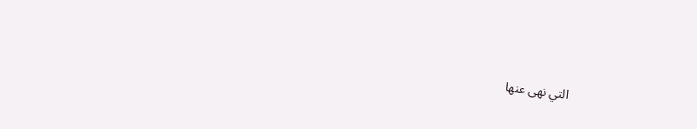التي نهى عنها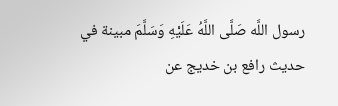رسول اللَّه صَلَّى اللَّهُ عَلَيْهِ وَسَلَّمَ مبينة في حديث رافع بن خديج عن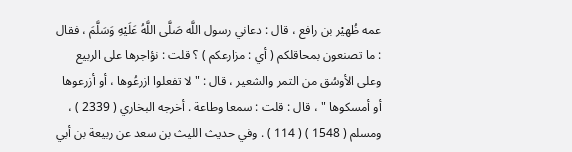عمه ظُهيْر بن رافع ، قال : دعاني رسول اللَّه صَلَّى اللَّهُ عَلَيْهِ وَسَلَّمَ ، فقال : ما تصنعون بمحاقلكم ( أي : مزارعكم ) ؟ قلت : نؤاجرها على الربيع وعلى الأوسُق من التمر والشعير ، قال : " لا تفعلوا ازرعُوها ، أو أزرعوها أو أمسكوها " ، قال : قلت : سمعا وطاعة . أخرجه البخاري ( 2339 ) ، ومسلم ( 1548 ) ( 114 ) . وفي حديث الليث بن سعد عن ربيعة بن أبي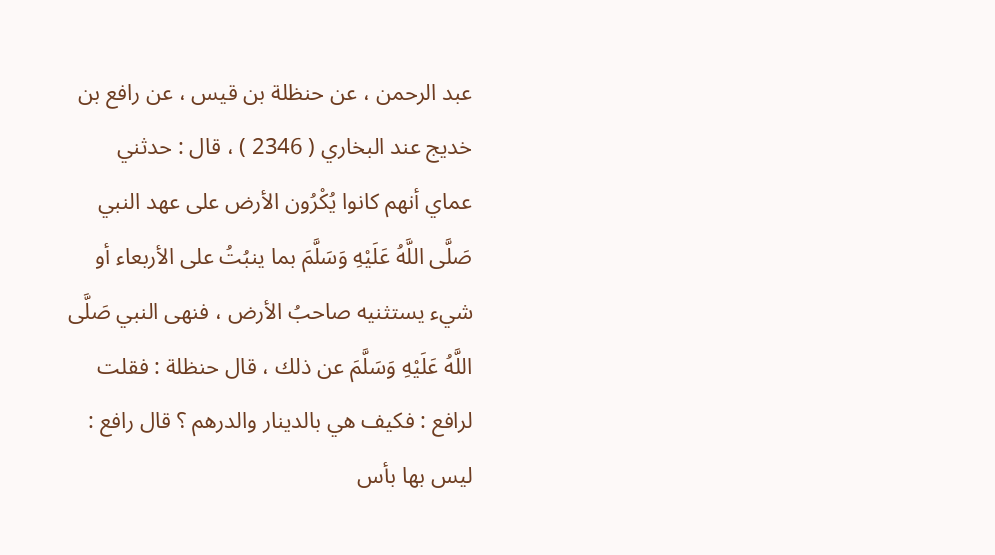عبد الرحمن ، عن حنظلة بن قيس ، عن رافع بن خديج عند البخاري ( 2346 ) ، قال : حدثني عماي أنهم كانوا يُكْرُون الأرض على عهد النبي صَلَّى اللَّهُ عَلَيْهِ وَسَلَّمَ بما ينبُتُ على الأربعاء أو شيء يستثنيه صاحبُ الأرض ، فنهى النبي صَلَّى اللَّهُ عَلَيْهِ وَسَلَّمَ عن ذلك ، قال حنظلة : فقلت لرافع : فكيف هي بالدينار والدرهم ؟ قال رافع : ليس بها بأس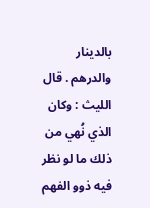بالدينار والدرهم . قال الليث : وكان الذي نُهي من ذلك ما لو نظر فيه ذوو الفهم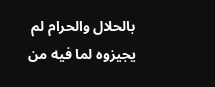بالحلال والحرام لم يجيزوه لما فيه من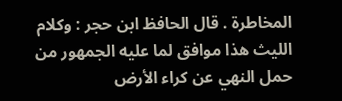المخاطرة . قال الحافظ ابن حجر : وكلام الليث هذا موافق لما عليه الجمهور من حمل النهي عن كراء الأرض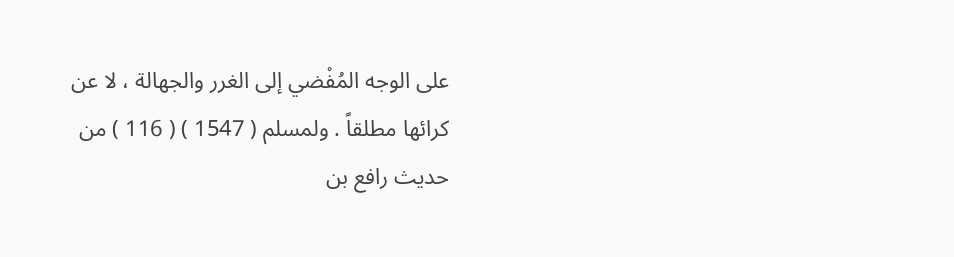على الوجه المُفْضي إلى الغرر والجهالة ، لا عن كرائها مطلقاً . ولمسلم ( 1547 ) ( 116 ) من حديث رافع بن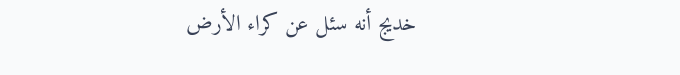خديج أنه سئل عن كراء الأرض